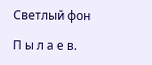Светлый фон

П ы л а е в.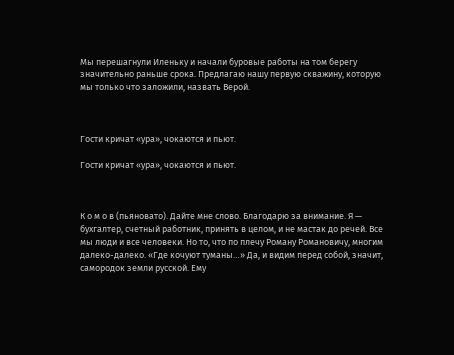Мы перешагнули Иленьку и начали буровые работы на том берегу значительно раньше срока. Предлагаю нашу первую скважину, которую мы только что заложили, назвать Верой.



Гости кричат «ура», чокаются и пьют.

Гости кричат «ура», чокаются и пьют.



К о м о в (пьяновато). Дайте мне слово. Благодарю за внимание. Я — бухгалтер, счетный работник, принять в целом, и не мастак до речей. Все мы люди и все человеки. Но то, что по плечу Роману Романовичу, многим далеко-далеко. «Где кочуют туманы…» Да, и видим перед собой, значит, самородок земли русской. Ему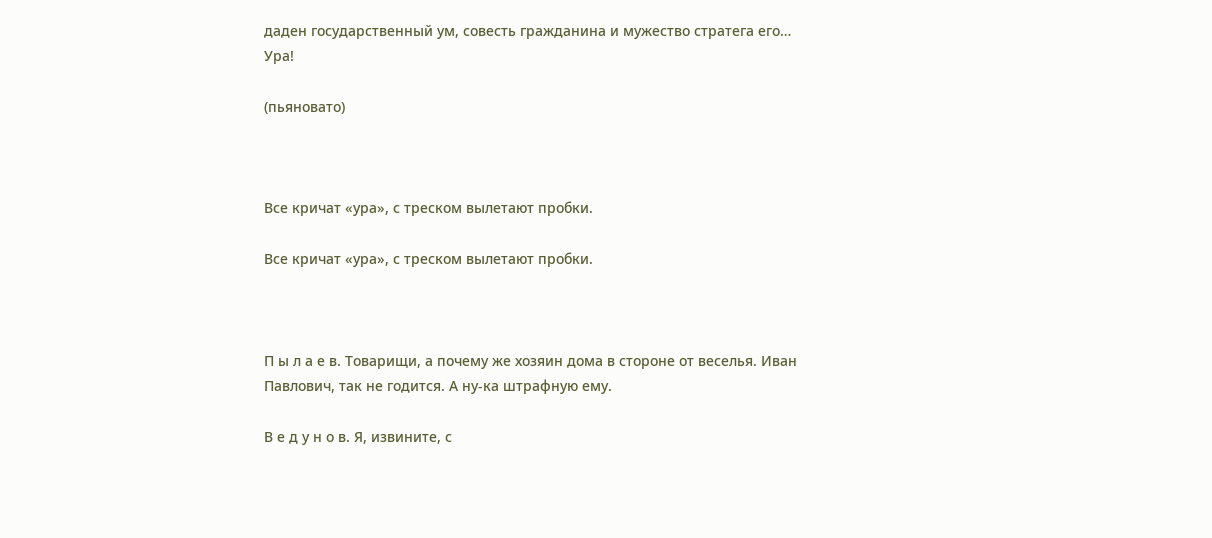даден государственный ум, совесть гражданина и мужество стратега его… Ура!

(пьяновато)



Все кричат «ура», с треском вылетают пробки.

Все кричат «ура», с треском вылетают пробки.



П ы л а е в. Товарищи, а почему же хозяин дома в стороне от веселья. Иван Павлович, так не годится. А ну-ка штрафную ему.

В е д у н о в. Я, извините, с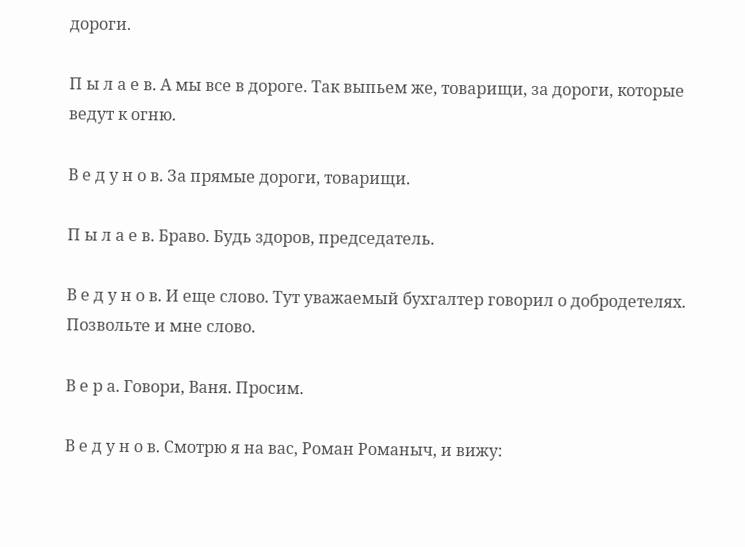дороги.

П ы л а е в. А мы все в дороге. Так выпьем же, товарищи, за дороги, которые ведут к огню.

В е д у н о в. За прямые дороги, товарищи.

П ы л а е в. Браво. Будь здоров, председатель.

В е д у н о в. И еще слово. Тут уважаемый бухгалтер говорил о добродетелях. Позвольте и мне слово.

В е р а. Говори, Ваня. Просим.

В е д у н о в. Смотрю я на вас, Роман Романыч, и вижу: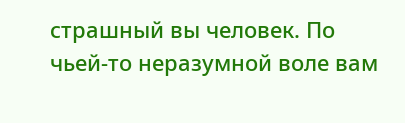страшный вы человек. По чьей-то неразумной воле вам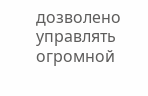дозволено управлять огромной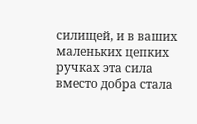силищей, и в ваших маленьких цепких ручках эта сила вместо добра стала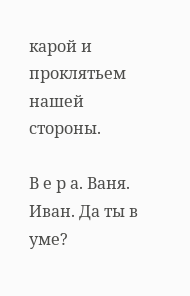карой и проклятьем нашей стороны.

В е р а. Ваня. Иван. Да ты в уме?